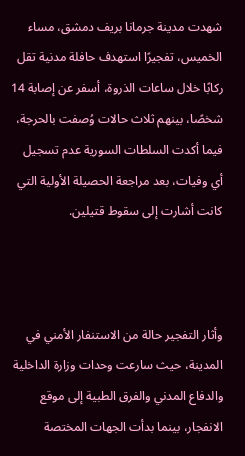شهدت مدينة جرمانا بريف دمشق، مساء الخميس، تفجيرًا استهدف حافلة مدنية تقل ركابًا خلال ساعات الذروة، أسفر عن إصابة 14 شخصًا، بينهم ثلاث حالات وُصفت بالحرجة، فيما أكدت السلطات السورية عدم تسجيل أي وفيات، بعد مراجعة الحصيلة الأولية التي كانت أشارت إلى سقوط قتيلين.



وأثار التفجير حالة من الاستنفار الأمني في المدينة، حيث سارعت وحدات وزارة الداخلية والدفاع المدني والفرق الطبية إلى موقع الانفجار، بينما بدأت الجهات المختصة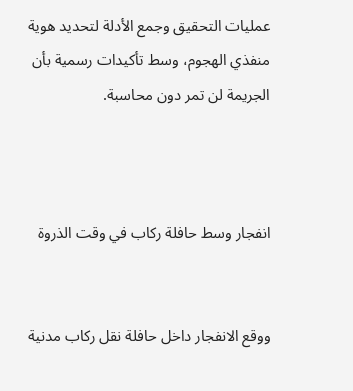عمليات التحقيق وجمع الأدلة لتحديد هوية منفذي الهجوم، وسط تأكيدات رسمية بأن الجريمة لن تمر دون محاسبة.



انفجار وسط حافلة ركاب في وقت الذروة


ووقع الانفجار داخل حافلة نقل ركاب مدنية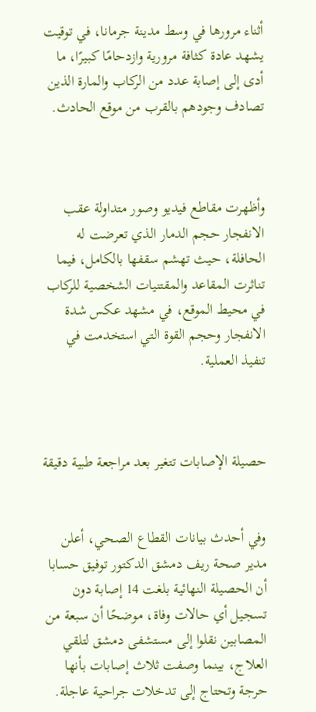أثناء مرورها في وسط مدينة جرمانا، في توقيت يشهد عادة كثافة مرورية وازدحامًا كبيرًا، ما أدى إلى إصابة عدد من الركاب والمارة الذين تصادف وجودهم بالقرب من موقع الحادث.



وأظهرت مقاطع فيديو وصور متداولة عقب الانفجار حجم الدمار الذي تعرضت له الحافلة، حيث تهشم سقفها بالكامل، فيما تناثرت المقاعد والمقتنيات الشخصية للركاب في محيط الموقع، في مشهد عكس شدة الانفجار وحجم القوة التي استخدمت في تنفيذ العملية.



حصيلة الإصابات تتغير بعد مراجعة طبية دقيقة


وفي أحدث بيانات القطاع الصحي، أعلن مدير صحة ريف دمشق الدكتور توفيق حسابا أن الحصيلة النهائية بلغت 14 إصابة دون تسجيل أي حالات وفاة، موضحًا أن سبعة من المصابين نقلوا إلى مستشفى دمشق لتلقي العلاج، بينما وصفت ثلاث إصابات بأنها حرجة وتحتاج إلى تدخلات جراحية عاجلة.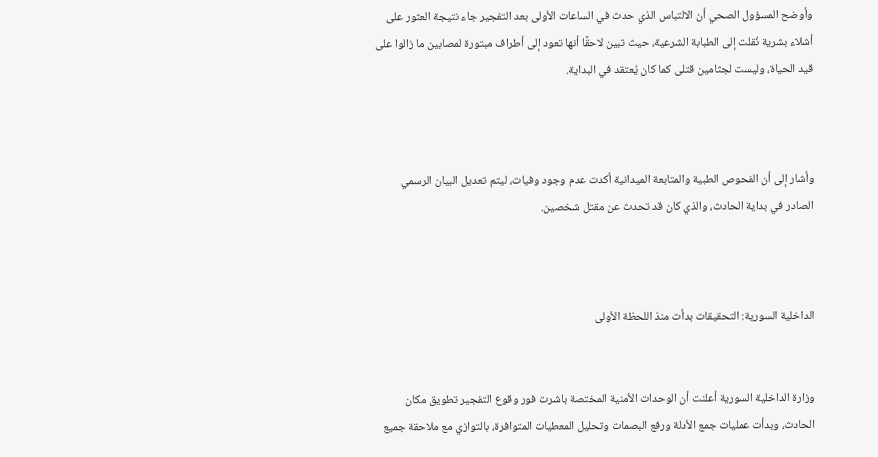وأوضح المسؤول الصحي أن الالتباس الذي حدث في الساعات الأولى بعد التفجير جاء نتيجة العثور على أشلاء بشرية نُقلت إلى الطبابة الشرعية، حيث تبين لاحقًا أنها تعود إلى أطراف مبتورة لمصابين ما زالوا على قيد الحياة، وليست لجثامين قتلى كما كان يُعتقد في البداية.



وأشار إلى أن الفحوص الطبية والمتابعة الميدانية أكدت عدم وجود وفيات، ليتم تعديل البيان الرسمي الصادر في بداية الحادث، والذي كان قد تحدث عن مقتل شخصين.



الداخلية السورية: التحقيقات بدأت منذ اللحظة الأولى


وزارة الداخلية السورية أعلنت أن الوحدات الأمنية المختصة باشرت فور وقوع التفجير تطويق مكان الحادث، وبدأت عمليات جمع الأدلة ورفع البصمات وتحليل المعطيات المتوافرة، بالتوازي مع ملاحقة جميع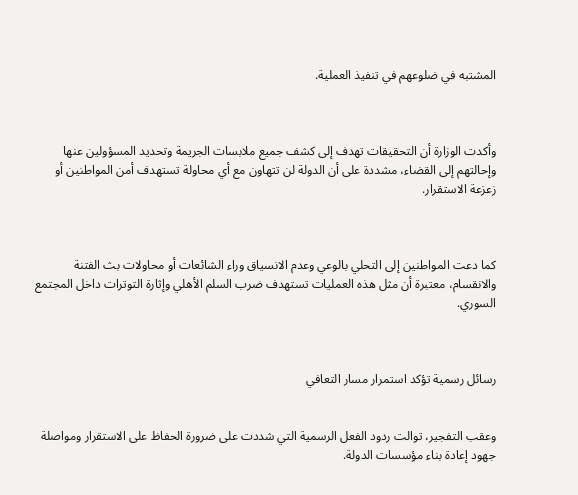المشتبه في ضلوعهم في تنفيذ العملية.



وأكدت الوزارة أن التحقيقات تهدف إلى كشف جميع ملابسات الجريمة وتحديد المسؤولين عنها وإحالتهم إلى القضاء، مشددة على أن الدولة لن تتهاون مع أي محاولة تستهدف أمن المواطنين أو زعزعة الاستقرار.



كما دعت المواطنين إلى التحلي بالوعي وعدم الانسياق وراء الشائعات أو محاولات بث الفتنة والانقسام، معتبرة أن مثل هذه العمليات تستهدف ضرب السلم الأهلي وإثارة التوترات داخل المجتمع السوري.



رسائل رسمية تؤكد استمرار مسار التعافي


وعقب التفجير، توالت ردود الفعل الرسمية التي شددت على ضرورة الحفاظ على الاستقرار ومواصلة جهود إعادة بناء مؤسسات الدولة.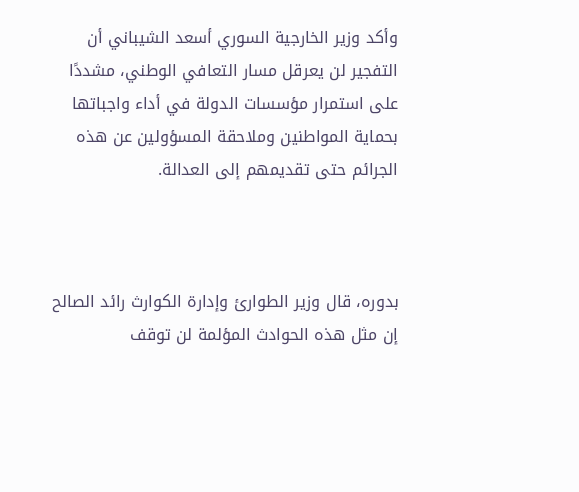وأكد وزير الخارجية السوري أسعد الشيباني أن التفجير لن يعرقل مسار التعافي الوطني، مشددًا على استمرار مؤسسات الدولة في أداء واجباتها بحماية المواطنين وملاحقة المسؤولين عن هذه الجرائم حتى تقديمهم إلى العدالة.



بدوره، قال وزير الطوارئ وإدارة الكوارث رائد الصالح إن مثل هذه الحوادث المؤلمة لن توقف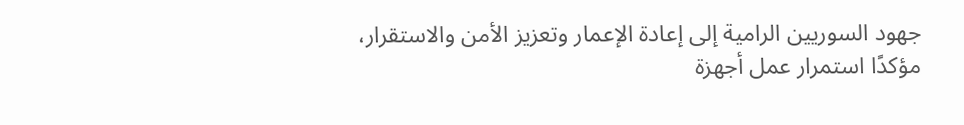جهود السوريين الرامية إلى إعادة الإعمار وتعزيز الأمن والاستقرار، مؤكدًا استمرار عمل أجهزة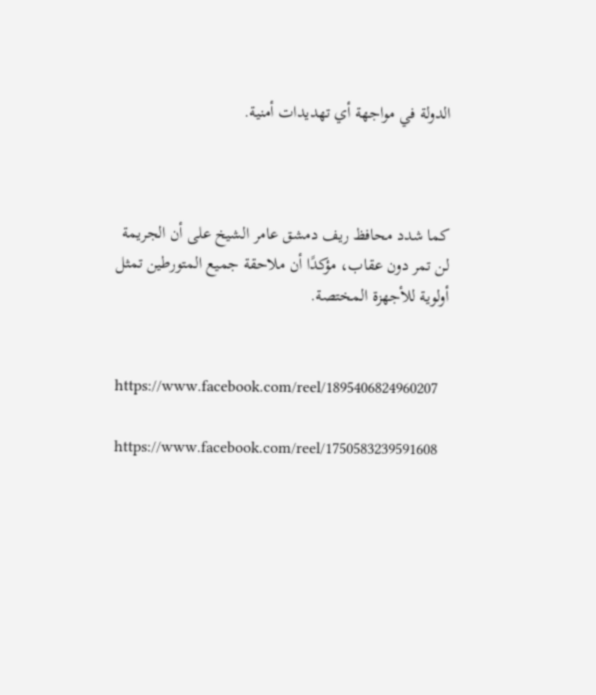الدولة في مواجهة أي تهديدات أمنية.



كما شدد محافظ ريف دمشق عامر الشيخ على أن الجريمة لن تمر دون عقاب، مؤكدًا أن ملاحقة جميع المتورطين تمثل أولوية للأجهزة المختصة.


https://www.facebook.com/reel/1895406824960207

https://www.facebook.com/reel/1750583239591608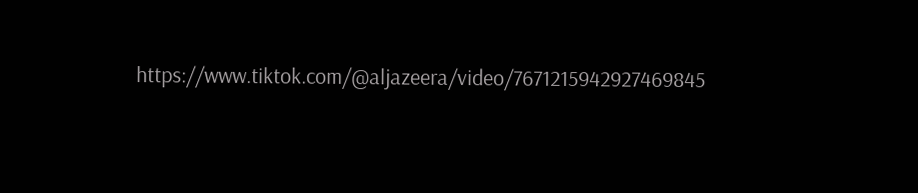https://www.tiktok.com/@aljazeera/video/7671215942927469845